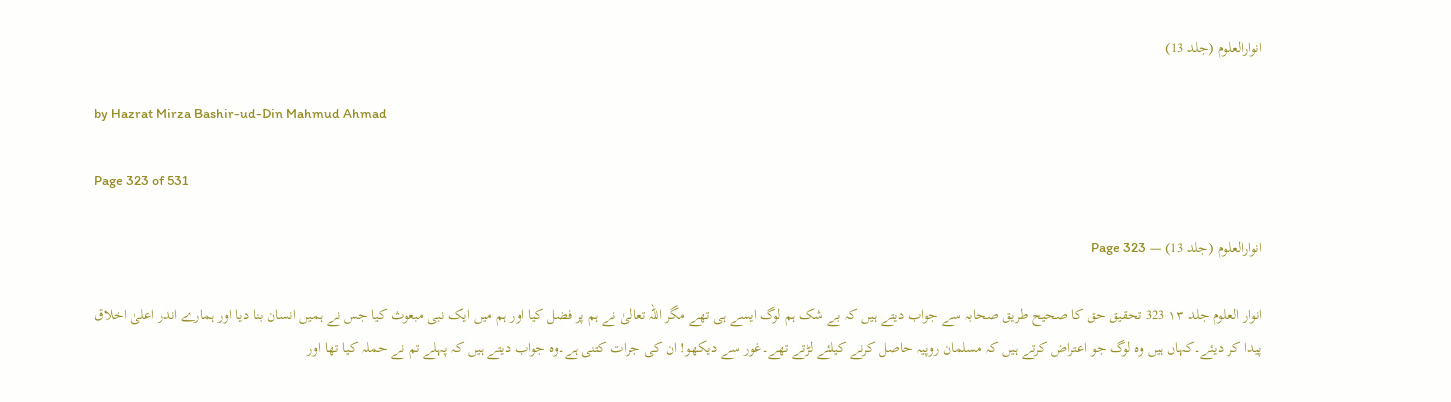انوارالعلوم (جلد 13)

by Hazrat Mirza Bashir-ud-Din Mahmud Ahmad

Page 323 of 531

انوارالعلوم (جلد 13) — Page 323

انوار العلوم جلد ۱۳ 323 تحقیق حق کا صحیح طریق صحابہ سے جواب دیتے ہیں کہ بے شک ہم لوگ ایسے ہی تھے مگر اللہ تعالیٰ نے ہم پر فضل کیا اور ہم میں ایک نبی مبعوث کیا جس نے ہمیں انسان بنا دیا اور ہمارے اندر اعلیٰ اخلاق پیدا کر دیئے۔کہاں ہیں وہ لوگ جو اعتراض کرتے ہیں کہ مسلمان روپیہ حاصل کرنے کیلئے لڑتے تھے۔غور سے دیکھو! ان کی جرات کتنی ہے۔وہ جواب دیتے ہیں کہ پہلے تم نے حملہ کیا تھا اور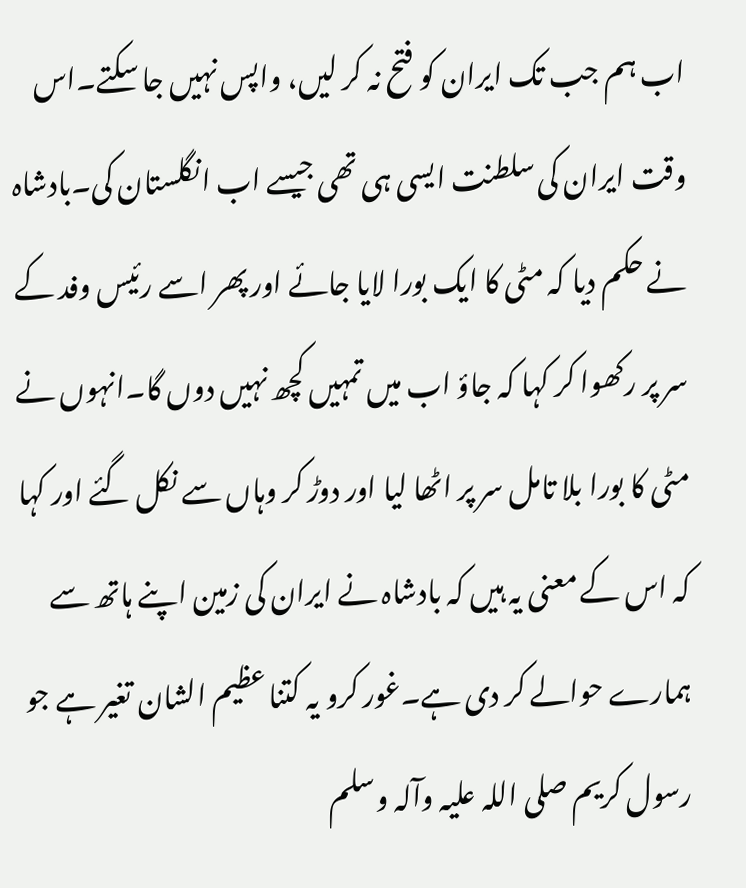اب ہم جب تک ایران کو فتح نہ کر لیں، واپس نہیں جا سکتے۔اس وقت ایران کی سلطنت ایسی ہی تھی جیسے اب انگلستان کی۔بادشاہ نے حکم دیا کہ مٹی کا ایک بورا لایا جائے اور پھر اسے رئیس وفد کے سر پر رکھوا کر کہا کہ جاؤ اب میں تمہیں کچھ نہیں دوں گا۔انہوں نے مٹی کا بورا بلا تامل سر پر اٹھا لیا اور دوڑ کر وہاں سے نکل گئے اور کہا کہ اس کے معنی یہ ہیں کہ بادشاہ نے ایران کی زمین اپنے ہاتھ سے ہمارے حوالے کر دی ہے۔غور کرو یہ کتنا عظیم الشان تغیر ہے جو رسول کریم صلی اللہ علیہ وآلہ وسلم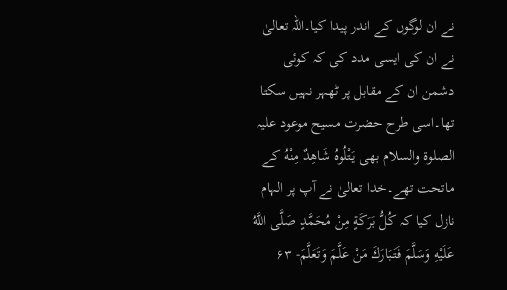نے ان لوگوں کے اندر پیدا کیا۔اللہ تعالیٰ نے ان کی ایسی مدد کی کہ کوئی دشمن ان کے مقابل پر ٹھہر نہیں سکتا تھا۔اسی طرح حضرت مسیح موعود علیہ الصلوة والسلام بھی يَتْلُوهُ شَاهِدٌ مِنْهُ کے ماتحت تھے۔خدا تعالیٰ نے آپ پر الہام نازل کیا کہ كُلُّ بَرَكَةٍ مِنْ مُحَمَّدٍ صَلَّى اللَّهُ عَلَيْهِ وَسَلَّمَ فَتَبَارَكَ مَنْ عَلَّمَ وَتَعَلَّمَ- ۶۳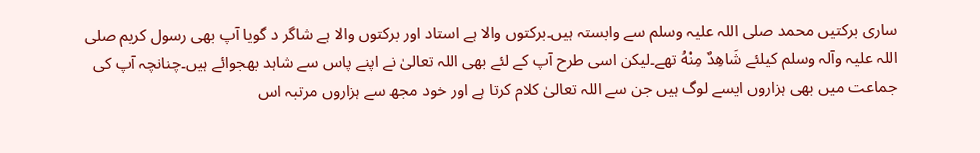ساری برکتیں محمد صلی اللہ علیہ وسلم سے وابستہ ہیں۔برکتوں والا ہے استاد اور برکتوں والا ہے شاگر د گویا آپ بھی رسول کریم صلی اللہ علیہ وآلہ وسلم کیلئے شَاهِدٌ مِنْهُ تھے۔لیکن اسی طرح آپ کے لئے بھی اللہ تعالیٰ نے اپنے پاس سے شاہد بھجوائے ہیں۔چنانچہ آپ کی جماعت میں بھی ہزاروں ایسے لوگ ہیں جن سے اللہ تعالیٰ کلام کرتا ہے اور خود مجھ سے ہزاروں مرتبہ اس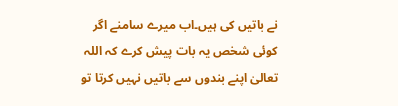نے باتیں کی ہیں۔اب میرے سامنے اگر کوئی شخص یہ بات پیش کرے کہ اللہ تعالیٰ اپنے بندوں سے باتیں نہیں کرتا تو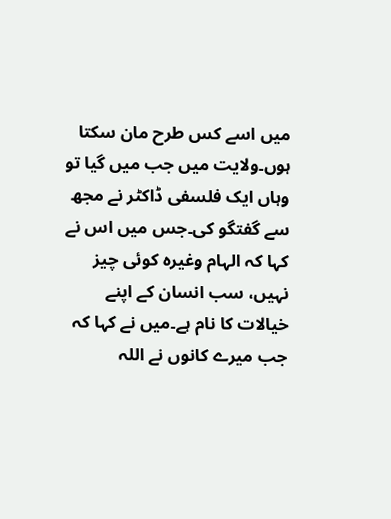میں اسے کس طرح مان سکتا ہوں۔ولایت میں جب میں گیا تو وہاں ایک فلسفی ڈاکٹر نے مجھ سے گفتگو کی۔جس میں اس نے کہا کہ الہام وغیرہ کوئی چیز نہیں، سب انسان کے اپنے خیالات کا نام ہے۔میں نے کہا کہ جب میرے کانوں نے اللہ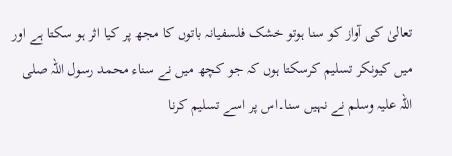تعالیٰ کی آواز کو سنا ہوتو خشک فلسفیانہ باتوں کا مجھ پر کیا اثر ہو سکتا ہے اور میں کیونکر تسلیم کرسکتا ہوں کہ جو کچھ میں نے سناء محمد رسول اللہ صلی اللہ علیہ وسلم نے نہیں سنا۔اس پر اسے تسلیم کرنا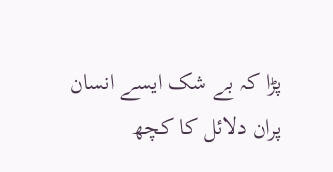پڑا کہ بے شک ایسے انسان پران دلائل کا کچھ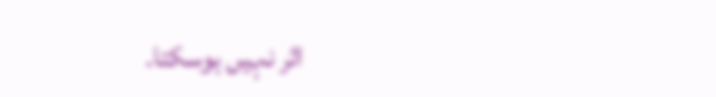اثر نہیں ہوسکتا۔